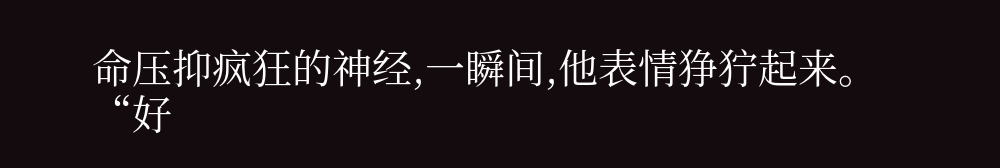命压抑疯狂的神经,一瞬间,他表情狰狞起来。
“好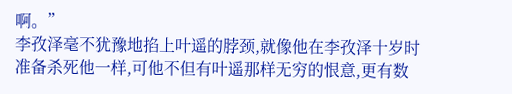啊。”
李孜泽毫不犹豫地掐上叶遥的脖颈,就像他在李孜泽十岁时准备杀死他一样,可他不但有叶遥那样无穷的恨意,更有数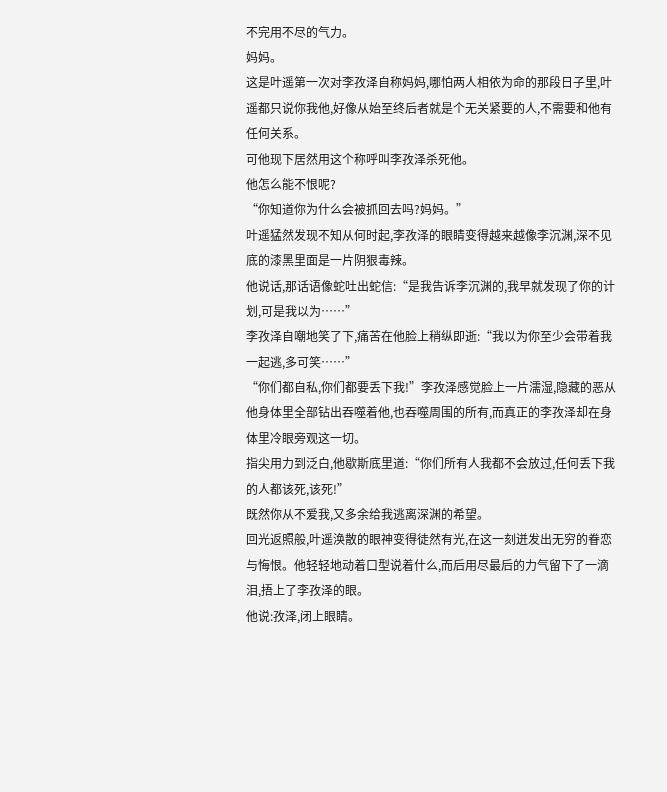不完用不尽的气力。
妈妈。
这是叶遥第一次对李孜泽自称妈妈,哪怕两人相依为命的那段日子里,叶遥都只说你我他,好像从始至终后者就是个无关紧要的人,不需要和他有任何关系。
可他现下居然用这个称呼叫李孜泽杀死他。
他怎么能不恨呢?
“你知道你为什么会被抓回去吗?妈妈。”
叶遥猛然发现不知从何时起,李孜泽的眼睛变得越来越像李沉渊,深不见底的漆黑里面是一片阴狠毒辣。
他说话,那话语像蛇吐出蛇信:“是我告诉李沉渊的,我早就发现了你的计划,可是我以为……”
李孜泽自嘲地笑了下,痛苦在他脸上稍纵即逝:“我以为你至少会带着我一起逃,多可笑……”
“你们都自私,你们都要丢下我!”李孜泽感觉脸上一片濡湿,隐藏的恶从他身体里全部钻出吞噬着他,也吞噬周围的所有,而真正的李孜泽却在身体里冷眼旁观这一切。
指尖用力到泛白,他歇斯底里道:“你们所有人我都不会放过,任何丢下我的人都该死,该死!”
既然你从不爱我,又多余给我逃离深渊的希望。
回光返照般,叶遥涣散的眼神变得徒然有光,在这一刻迸发出无穷的眷恋与悔恨。他轻轻地动着口型说着什么,而后用尽最后的力气留下了一滴泪,捂上了李孜泽的眼。
他说:孜泽,闭上眼睛。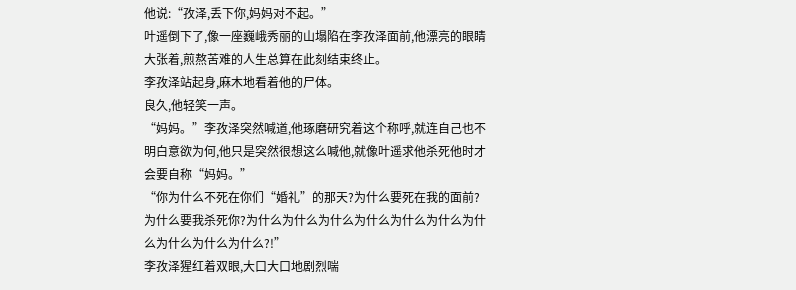他说:“孜泽,丢下你,妈妈对不起。”
叶遥倒下了,像一座巍峨秀丽的山塌陷在李孜泽面前,他漂亮的眼睛大张着,煎熬苦难的人生总算在此刻结束终止。
李孜泽站起身,麻木地看着他的尸体。
良久,他轻笑一声。
“妈妈。”李孜泽突然喊道,他琢磨研究着这个称呼,就连自己也不明白意欲为何,他只是突然很想这么喊他,就像叶遥求他杀死他时才会要自称“妈妈。”
“你为什么不死在你们“婚礼”的那天?为什么要死在我的面前?为什么要我杀死你?为什么为什么为什么为什么为什么为什么为什么为什么为什么为什么?!”
李孜泽猩红着双眼,大口大口地剧烈喘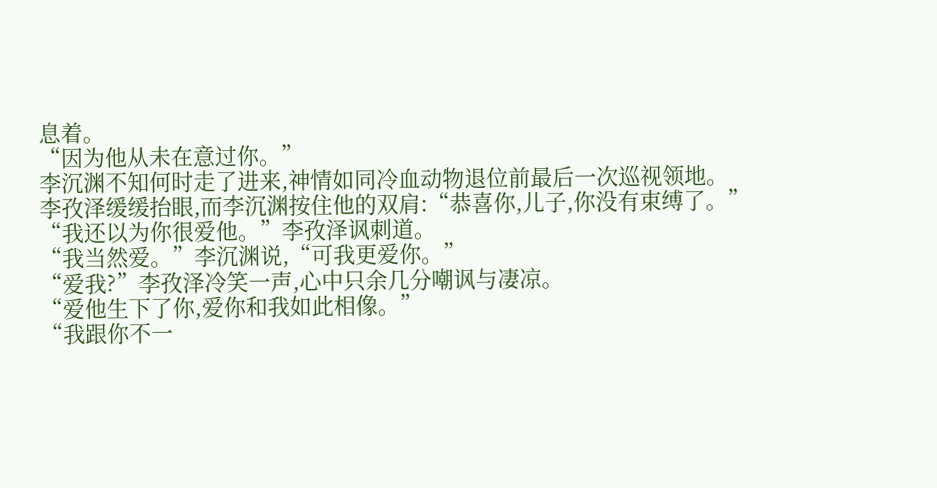息着。
“因为他从未在意过你。”
李沉渊不知何时走了进来,神情如同冷血动物退位前最后一次巡视领地。
李孜泽缓缓抬眼,而李沉渊按住他的双肩:“恭喜你,儿子,你没有束缚了。”
“我还以为你很爱他。”李孜泽讽刺道。
“我当然爱。”李沉渊说,“可我更爱你。”
“爱我?”李孜泽冷笑一声,心中只余几分嘲讽与凄凉。
“爱他生下了你,爱你和我如此相像。”
“我跟你不一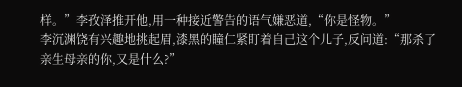样。”李孜泽推开他,用一种接近警告的语气嫌恶道,“你是怪物。”
李沉渊饶有兴趣地挑起眉,漆黑的瞳仁紧盯着自己这个儿子,反问道:“那杀了亲生母亲的你,又是什么?”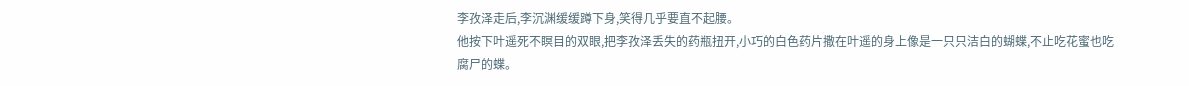李孜泽走后,李沉渊缓缓蹲下身,笑得几乎要直不起腰。
他按下叶遥死不瞑目的双眼,把李孜泽丢失的药瓶扭开,小巧的白色药片撒在叶遥的身上像是一只只洁白的蝴蝶,不止吃花蜜也吃腐尸的蝶。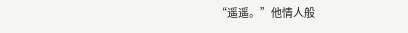“遥遥。”他情人般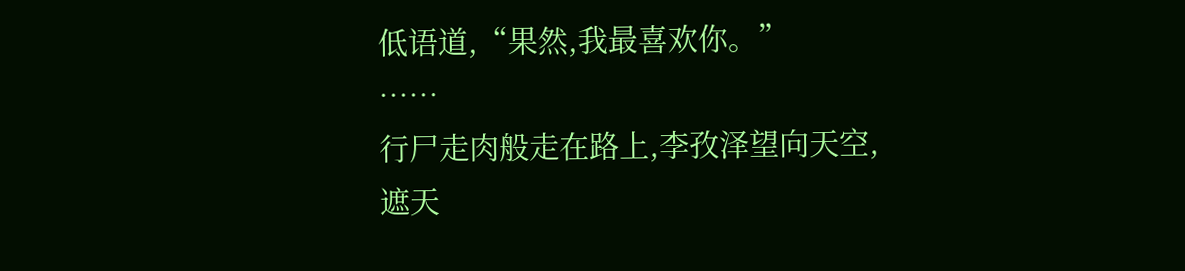低语道,“果然,我最喜欢你。”
……
行尸走肉般走在路上,李孜泽望向天空,遮天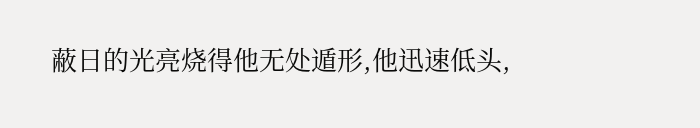蔽日的光亮烧得他无处遁形,他迅速低头,